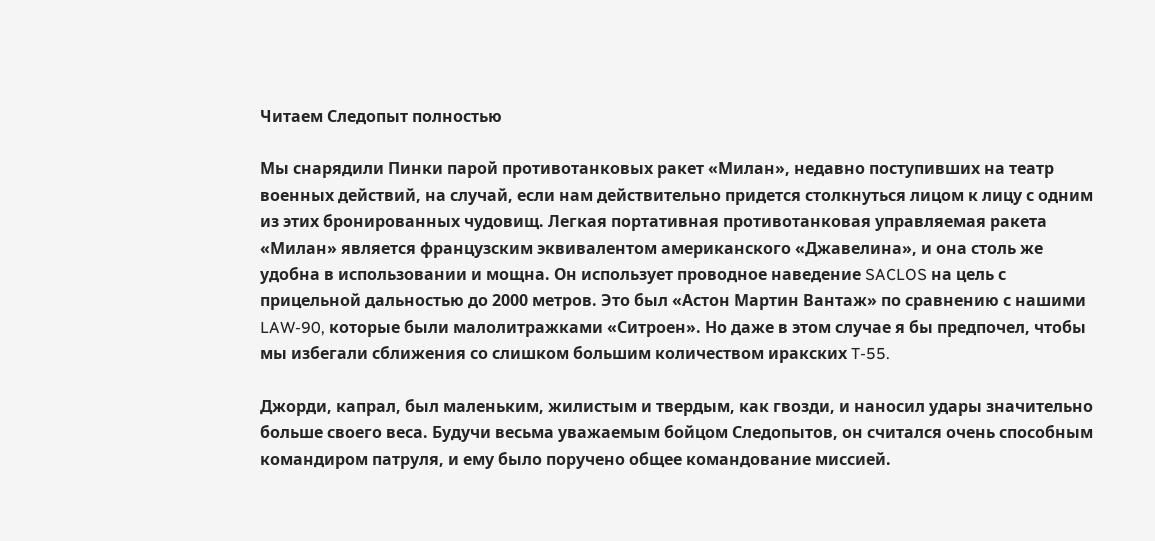Читаем Следопыт полностью

Мы снарядили Пинки парой противотанковых ракет «Милан», недавно поступивших на театр военных действий, на случай, если нам действительно придется столкнуться лицом к лицу с одним из этих бронированных чудовищ. Легкая портативная противотанковая управляемая ракета «Милан» является французским эквивалентом американского «Джавелина», и она столь же удобна в использовании и мощна. Он использует проводное наведение SACLOS на цель с прицельной дальностью до 2000 метров. Это был «Астон Мартин Вантаж» по сравнению с нашими LAW-90, которые были малолитражками «Ситроен». Но даже в этом случае я бы предпочел, чтобы мы избегали сближения со слишком большим количеством иракских T-55.

Джорди, капрал, был маленьким, жилистым и твердым, как гвозди, и наносил удары значительно больше своего веса. Будучи весьма уважаемым бойцом Следопытов, он считался очень способным командиром патруля, и ему было поручено общее командование миссией.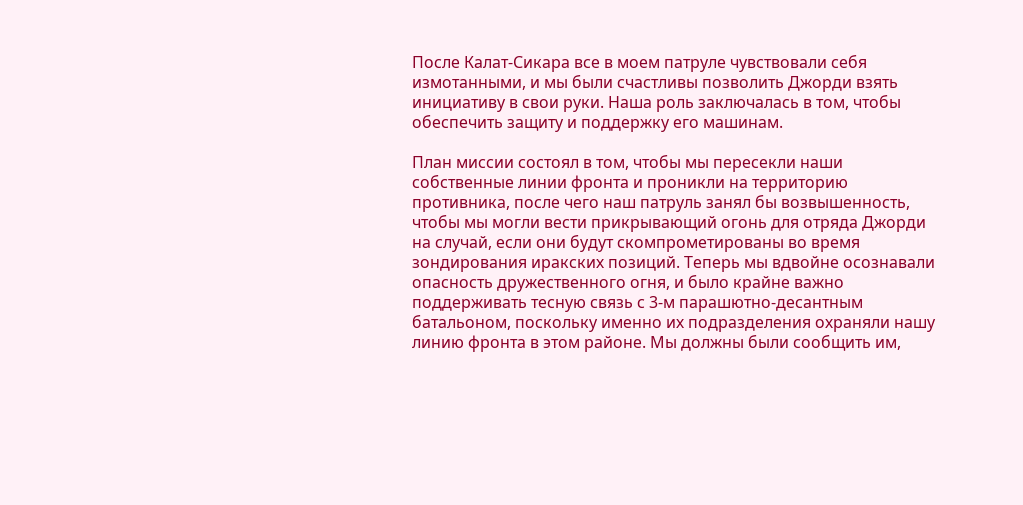После Калат-Сикара все в моем патруле чувствовали себя измотанными, и мы были счастливы позволить Джорди взять инициативу в свои руки. Наша роль заключалась в том, чтобы обеспечить защиту и поддержку его машинам.

План миссии состоял в том, чтобы мы пересекли наши собственные линии фронта и проникли на территорию противника, после чего наш патруль занял бы возвышенность, чтобы мы могли вести прикрывающий огонь для отряда Джорди на случай, если они будут скомпрометированы во время зондирования иракских позиций. Теперь мы вдвойне осознавали опасность дружественного огня, и было крайне важно поддерживать тесную связь с 3-м парашютно-десантным батальоном, поскольку именно их подразделения охраняли нашу линию фронта в этом районе. Мы должны были сообщить им,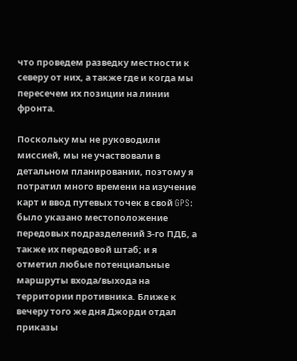что проведем разведку местности к северу от них, а также где и когда мы пересечем их позиции на линии фронта.

Поскольку мы не руководили миссией, мы не участвовали в детальном планировании, поэтому я потратил много времени на изучение карт и ввод путевых точек в свой GPS: было указано местоположение передовых подразделений 3-го ПДБ, а также их передовой штаб; и я отметил любые потенциальные маршруты входа/выхода на территории противника. Ближе к вечеру того же дня Джорди отдал приказы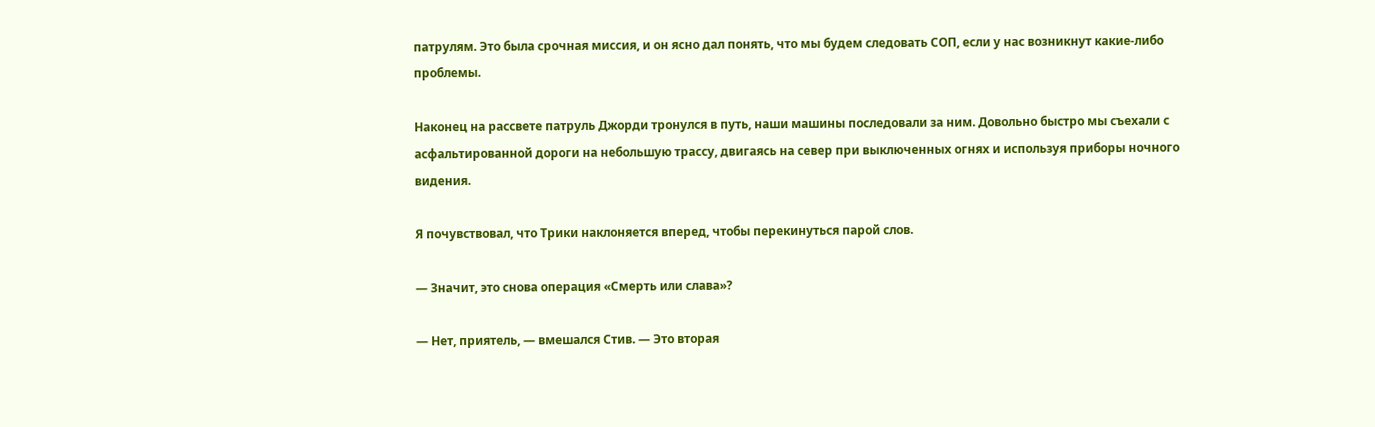патрулям. Это была срочная миссия, и он ясно дал понять, что мы будем следовать СОП, если у нас возникнут какие-либо проблемы.

Наконец на рассвете патруль Джорди тронулся в путь, наши машины последовали за ним. Довольно быстро мы съехали с асфальтированной дороги на небольшую трассу, двигаясь на север при выключенных огнях и используя приборы ночного видения.

Я почувствовал, что Трики наклоняется вперед, чтобы перекинуться парой слов.

— Значит, это снова операция «Смерть или слава»?

— Нет, приятель, — вмешался Стив. — Это вторая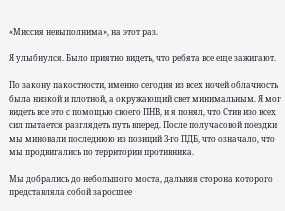«Миссия невыполнима», на этот раз.

Я улыбнулся. Было приятно видеть, что ребята все еще зажигают.

По закону пакостности, именно сегодня из всех ночей облачность была низкой и плотной, а окружающий свет минимальным. Я мог видеть все это с помощью своего ПНВ, и я понял, что Стив изо всех сил пытается разглядеть путь вперед. После получасовой поездки мы миновали последнюю из позиций 3-го ПДБ, что означало, что мы продвигались по территории противника.

Мы добрались до небольшого моста, дальняя сторона которого представляла собой заросшее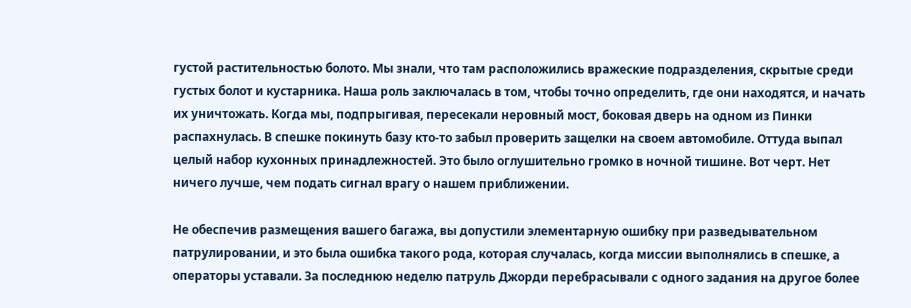густой растительностью болото. Мы знали, что там расположились вражеские подразделения, скрытые среди густых болот и кустарника. Наша роль заключалась в том, чтобы точно определить, где они находятся, и начать их уничтожать. Когда мы, подпрыгивая, пересекали неровный мост, боковая дверь на одном из Пинки распахнулась. В спешке покинуть базу кто-то забыл проверить защелки на своем автомобиле. Оттуда выпал целый набор кухонных принадлежностей. Это было оглушительно громко в ночной тишине. Вот черт. Нет ничего лучше, чем подать сигнал врагу о нашем приближении.

Не обеспечив размещения вашего багажа, вы допустили элементарную ошибку при разведывательном патрулировании, и это была ошибка такого рода, которая случалась, когда миссии выполнялись в спешке, а операторы уставали. За последнюю неделю патруль Джорди перебрасывали с одного задания на другое более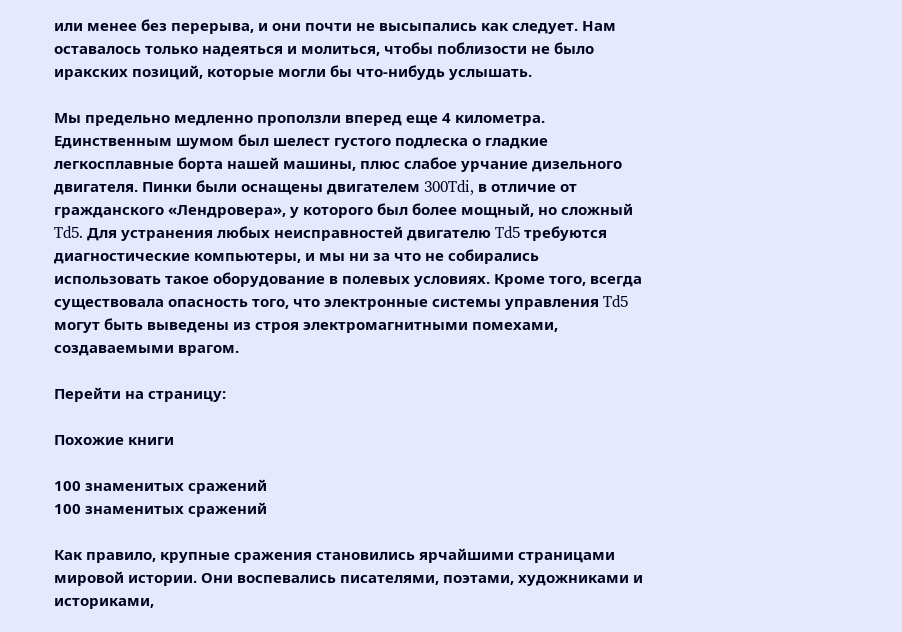или менее без перерыва, и они почти не высыпались как следует. Нам оставалось только надеяться и молиться, чтобы поблизости не было иракских позиций, которые могли бы что-нибудь услышать.

Мы предельно медленно проползли вперед еще 4 километра. Единственным шумом был шелест густого подлеска о гладкие легкосплавные борта нашей машины, плюс слабое урчание дизельного двигателя. Пинки были оснащены двигателем 300Tdi, в отличие от гражданского «Лендровера», у которого был более мощный, но сложный Td5. Для устранения любых неисправностей двигателю Td5 требуются диагностические компьютеры, и мы ни за что не собирались использовать такое оборудование в полевых условиях. Кроме того, всегда существовала опасность того, что электронные системы управления Td5 могут быть выведены из строя электромагнитными помехами, создаваемыми врагом.

Перейти на страницу:

Похожие книги

100 знаменитых сражений
100 знаменитых сражений

Как правило, крупные сражения становились ярчайшими страницами мировой истории. Они воспевались писателями, поэтами, художниками и историками,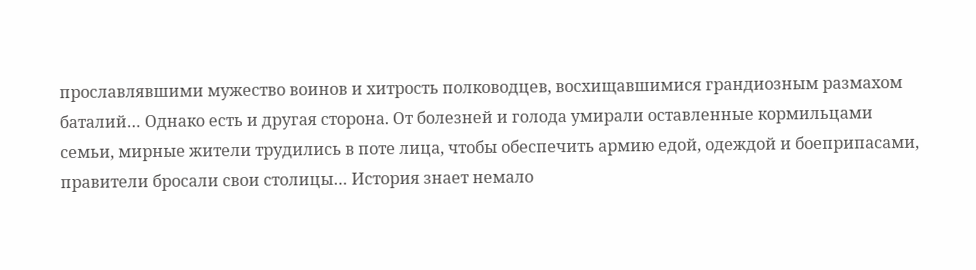прославлявшими мужество воинов и хитрость полководцев, восхищавшимися грандиозным размахом баталий… Однако есть и другая сторона. От болезней и голода умирали оставленные кормильцами семьи, мирные жители трудились в поте лица, чтобы обеспечить армию едой, одеждой и боеприпасами, правители бросали свои столицы… История знает немало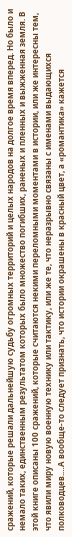сражений, которые решали дальнейшую судьбу огромных территорий и целых народов на долгое время вперед. Но было и немало таких, единственным результатом которых было множество погибших, раненых и пленных и выжженная земля. В этой книге описаны 100 сражений, которые считаются некими переломными моментами в истории, или же интересны тем, что явили миру новую военную технику или тактику, или же те, что неразрывно связаны с именами выдающихся полководцев.…А вообще-то следует признать, что истории окрашены в красный цвет, а «романтика» кажется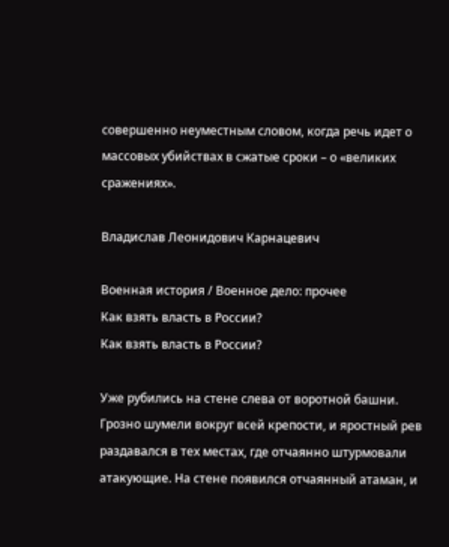совершенно неуместным словом, когда речь идет о массовых убийствах в сжатые сроки – о «великих сражениях».

Владислав Леонидович Карнацевич

Военная история / Военное дело: прочее
Как взять власть в России?
Как взять власть в России?

Уже рубились на стене слева от воротной башни. Грозно шумели вокруг всей крепости, и яростный рев раздавался в тех местах, где отчаянно штурмовали атакующие. На стене появился отчаянный атаман, и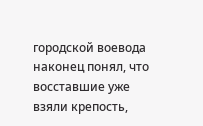городской воевода наконец понял, что восставшие уже взяли крепость,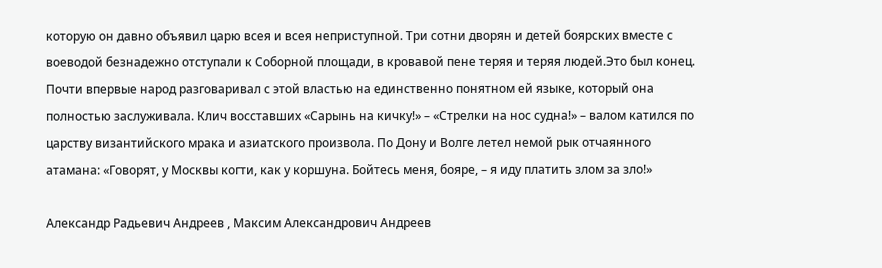которую он давно объявил царю всея и всея неприступной. Три сотни дворян и детей боярских вместе с воеводой безнадежно отступали к Соборной площади, в кровавой пене теряя и теряя людей.Это был конец. Почти впервые народ разговаривал с этой властью на единственно понятном ей языке, который она полностью заслуживала. Клич восставших «Сарынь на кичку!» – «Стрелки на нос судна!» – валом катился по царству византийского мрака и азиатского произвола. По Дону и Волге летел немой рык отчаянного атамана: «Говорят, у Москвы когти, как у коршуна. Бойтесь меня, бояре, – я иду платить злом за зло!»

Александр Радьевич Андреев , Максим Александрович Андреев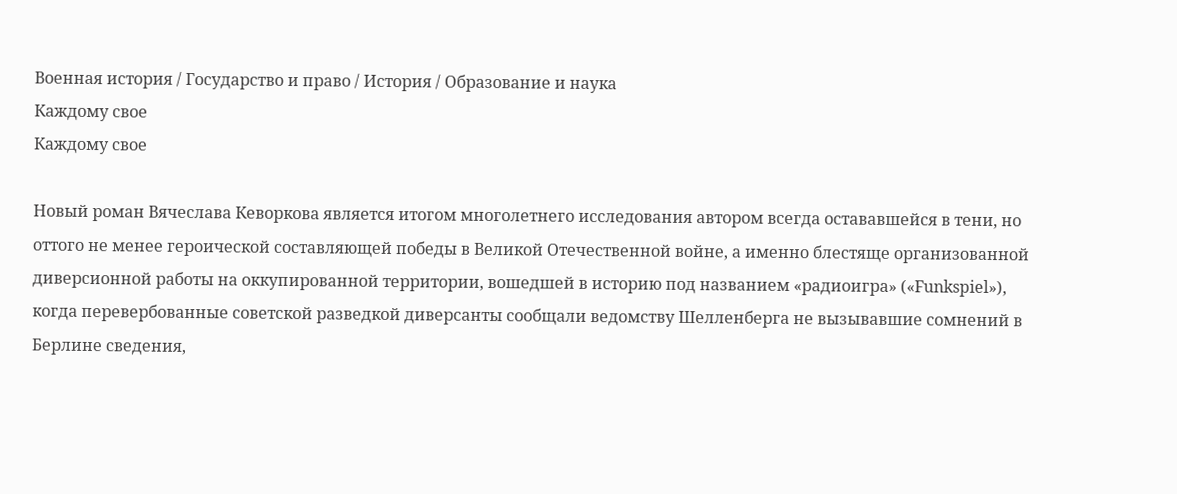Военная история / Государство и право / История / Образование и наука
Каждому свое
Каждому свое

Новый роман Вячеслава Кеворкова является итогом многолетнего исследования автором всегда остававшейся в тени, но оттого не менее героической составляющей победы в Великой Отечественной войне, а именно блестяще организованной диверсионной работы на оккупированной территории, вошедшей в историю под названием «радиоигра» («Funkspiel»), когда перевербованные советской разведкой диверсанты сообщали ведомству Шелленберга не вызывавшие сомнений в Берлине сведения,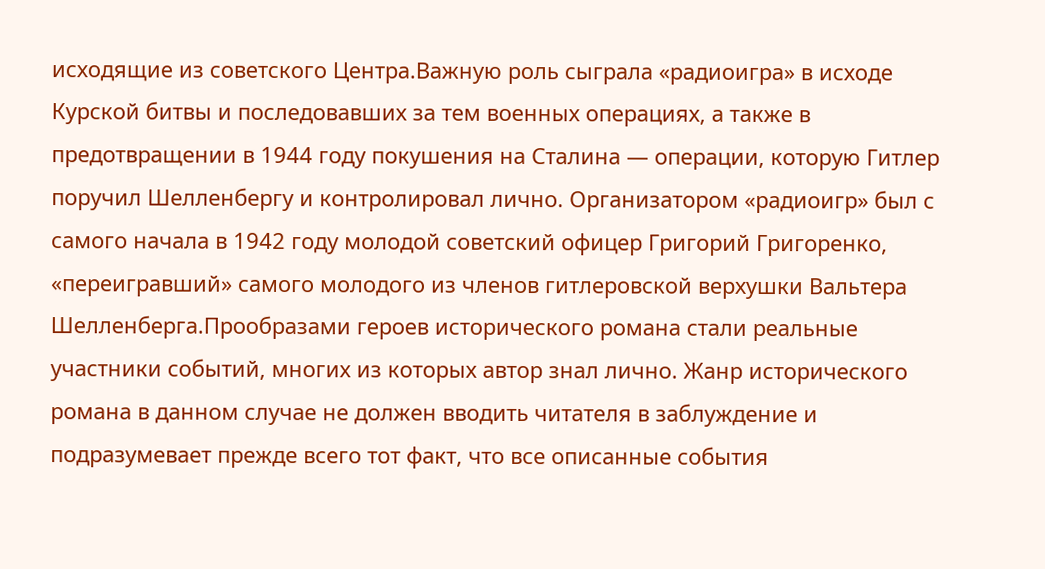исходящие из советского Центра.Важную роль сыграла «радиоигра» в исходе Курской битвы и последовавших за тем военных операциях, а также в предотвращении в 1944 году покушения на Сталина — операции, которую Гитлер поручил Шелленбергу и контролировал лично. Организатором «радиоигр» был с самого начала в 1942 году молодой советский офицер Григорий Григоренко, «переигравший» самого молодого из членов гитлеровской верхушки Вальтера Шелленберга.Прообразами героев исторического романа стали реальные участники событий, многих из которых автор знал лично. Жанр исторического романа в данном случае не должен вводить читателя в заблуждение и подразумевает прежде всего тот факт, что все описанные события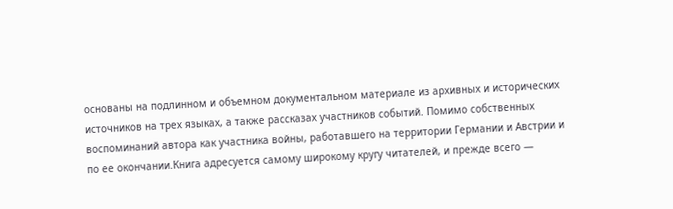основаны на подлинном и объемном документальном материале из архивных и исторических источников на трех языках, а также рассказах участников событий. Помимо собственных воспоминаний автора как участника войны, работавшего на территории Германии и Австрии и по ее окончании.Книга адресуется самому широкому кругу читателей, и прежде всего —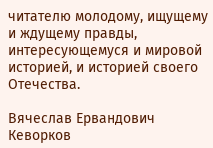читателю молодому, ищущему и ждущему правды, интересующемуся и мировой историей, и историей своего Отечества.

Вячеслав Ервандович Кеворков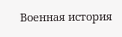Военная история